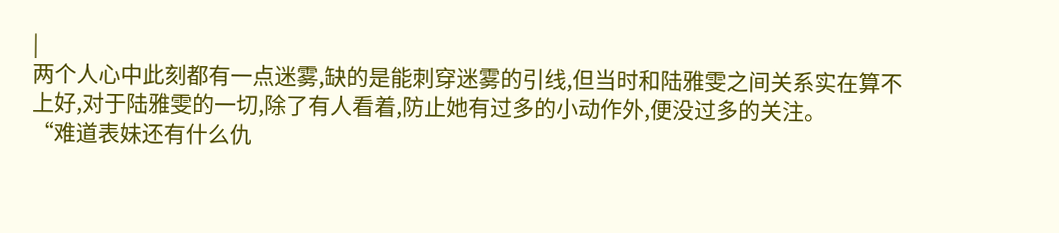|
两个人心中此刻都有一点迷雾,缺的是能刺穿迷雾的引线,但当时和陆雅雯之间关系实在算不上好,对于陆雅雯的一切,除了有人看着,防止她有过多的小动作外,便没过多的关注。
“难道表妹还有什么仇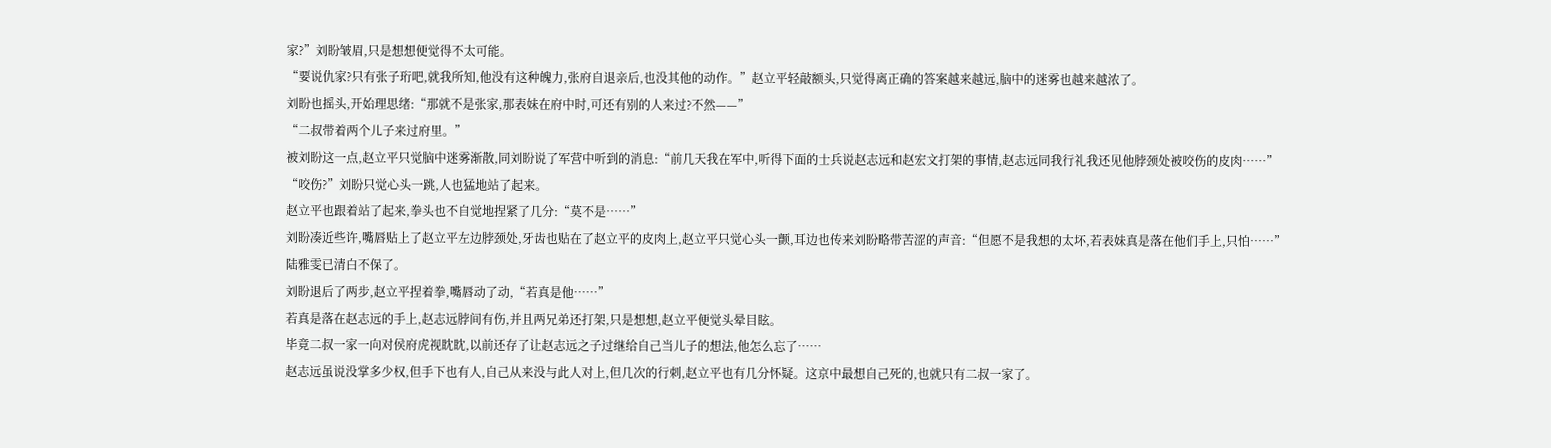家?”刘盼皱眉,只是想想便觉得不太可能。
“要说仇家?只有张子珩吧,就我所知,他没有这种魄力,张府自退亲后,也没其他的动作。”赵立平轻敲额头,只觉得离正确的答案越来越远,脑中的迷雾也越来越浓了。
刘盼也摇头,开始理思绪:“那就不是张家,那表妹在府中时,可还有别的人来过?不然——”
“二叔带着两个儿子来过府里。”
被刘盼这一点,赵立平只觉脑中迷雾渐散,同刘盼说了军营中听到的消息:“前几天我在军中,听得下面的士兵说赵志远和赵宏文打架的事情,赵志远同我行礼我还见他脖颈处被咬伤的皮肉……”
“咬伤?”刘盼只觉心头一跳,人也猛地站了起来。
赵立平也跟着站了起来,拳头也不自觉地捏紧了几分:“莫不是……”
刘盼凑近些许,嘴唇贴上了赵立平左边脖颈处,牙齿也贴在了赵立平的皮肉上,赵立平只觉心头一颤,耳边也传来刘盼略带苦涩的声音:“但愿不是我想的太坏,若表妹真是落在他们手上,只怕……”
陆雅雯已清白不保了。
刘盼退后了两步,赵立平捏着拳,嘴唇动了动,“若真是他……”
若真是落在赵志远的手上,赵志远脖间有伤,并且两兄弟还打架,只是想想,赵立平便觉头晕目眩。
毕竟二叔一家一向对侯府虎视眈眈,以前还存了让赵志远之子过继给自己当儿子的想法,他怎么忘了……
赵志远虽说没掌多少权,但手下也有人,自己从来没与此人对上,但几次的行刺,赵立平也有几分怀疑。这京中最想自己死的,也就只有二叔一家了。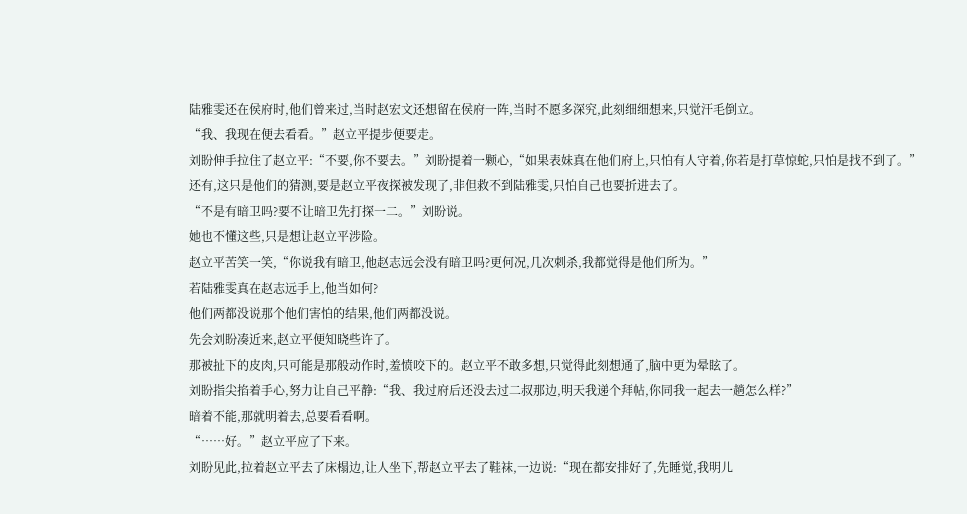陆雅雯还在侯府时,他们曾来过,当时赵宏文还想留在侯府一阵,当时不愿多深究,此刻细细想来,只觉汗毛倒立。
“我、我现在便去看看。”赵立平提步便要走。
刘盼伸手拉住了赵立平:“不要,你不要去。”刘盼提着一颗心,“如果表妹真在他们府上,只怕有人守着,你若是打草惊蛇,只怕是找不到了。”
还有,这只是他们的猜测,要是赵立平夜探被发现了,非但救不到陆雅雯,只怕自己也要折进去了。
“不是有暗卫吗?要不让暗卫先打探一二。”刘盼说。
她也不懂这些,只是想让赵立平涉险。
赵立平苦笑一笑,“你说我有暗卫,他赵志远会没有暗卫吗?更何况,几次刺杀,我都觉得是他们所为。”
若陆雅雯真在赵志远手上,他当如何?
他们两都没说那个他们害怕的结果,他们两都没说。
先会刘盼凑近来,赵立平便知晓些许了。
那被扯下的皮肉,只可能是那般动作时,羞愤咬下的。赵立平不敢多想,只觉得此刻想通了,脑中更为晕眩了。
刘盼指尖掐着手心,努力让自己平静:“我、我过府后还没去过二叔那边,明天我递个拜帖,你同我一起去一趟怎么样?”
暗着不能,那就明着去,总要看看啊。
“……好。”赵立平应了下来。
刘盼见此,拉着赵立平去了床榻边,让人坐下,帮赵立平去了鞋袜,一边说:“现在都安排好了,先睡觉,我明儿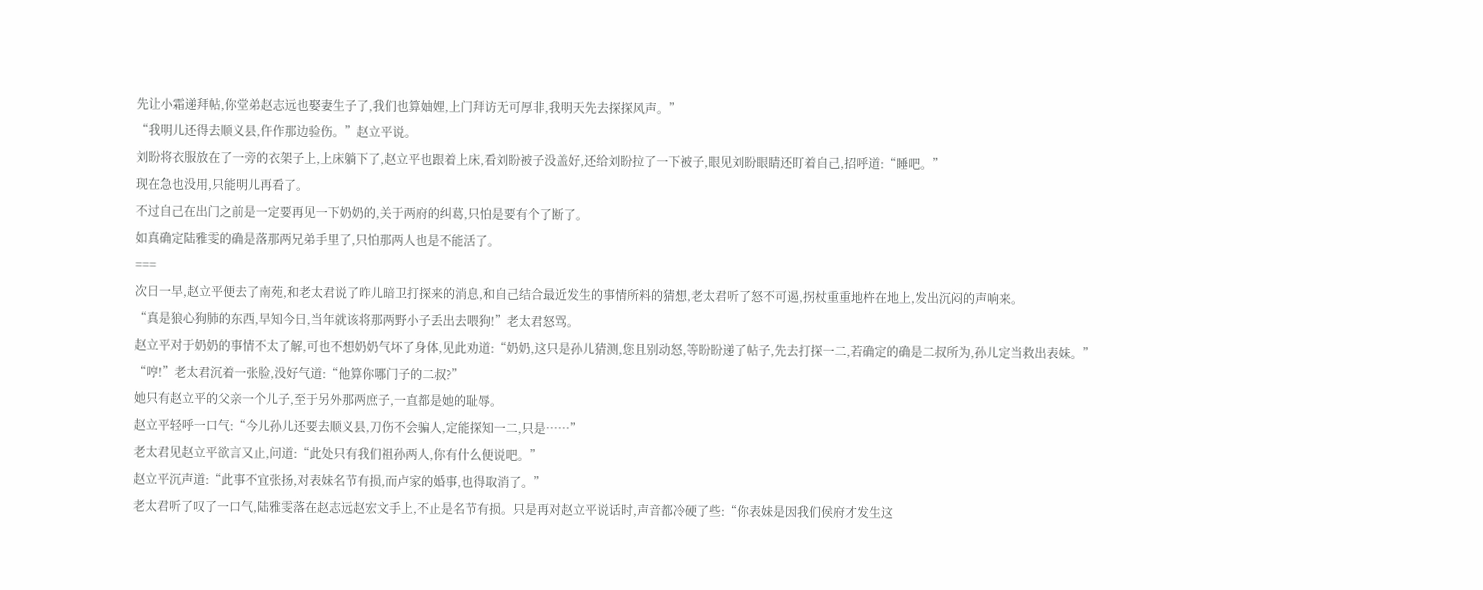先让小霜递拜帖,你堂弟赵志远也娶妻生子了,我们也算妯娌,上门拜访无可厚非,我明天先去探探风声。”
“我明儿还得去顺义县,仵作那边验伤。”赵立平说。
刘盼将衣服放在了一旁的衣架子上,上床躺下了,赵立平也跟着上床,看刘盼被子没盖好,还给刘盼拉了一下被子,眼见刘盼眼睛还盯着自己,招呼道:“睡吧。”
现在急也没用,只能明儿再看了。
不过自己在出门之前是一定要再见一下奶奶的,关于两府的纠葛,只怕是要有个了断了。
如真确定陆雅雯的确是落那两兄弟手里了,只怕那两人也是不能活了。
===
次日一早,赵立平便去了南苑,和老太君说了昨儿暗卫打探来的消息,和自己结合最近发生的事情所料的猜想,老太君听了怒不可遏,拐杖重重地杵在地上,发出沉闷的声响来。
“真是狼心狗肺的东西,早知今日,当年就该将那两野小子丢出去喂狗!”老太君怒骂。
赵立平对于奶奶的事情不太了解,可也不想奶奶气坏了身体,见此劝道:“奶奶,这只是孙儿猜测,您且别动怒,等盼盼递了帖子,先去打探一二,若确定的确是二叔所为,孙儿定当救出表妹。”
“哼!”老太君沉着一张脸,没好气道:“他算你哪门子的二叔?”
她只有赵立平的父亲一个儿子,至于另外那两庶子,一直都是她的耻辱。
赵立平轻呼一口气:“今儿孙儿还要去顺义县,刀伤不会骗人,定能探知一二,只是……”
老太君见赵立平欲言又止,问道:“此处只有我们祖孙两人,你有什么便说吧。”
赵立平沉声道:“此事不宜张扬,对表妹名节有损,而卢家的婚事,也得取消了。”
老太君听了叹了一口气,陆雅雯落在赵志远赵宏文手上,不止是名节有损。只是再对赵立平说话时,声音都冷硬了些:“你表妹是因我们侯府才发生这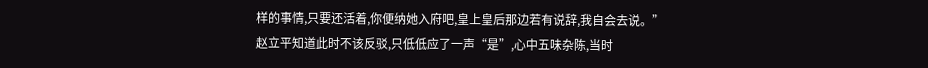样的事情,只要还活着,你便纳她入府吧,皇上皇后那边若有说辞,我自会去说。”
赵立平知道此时不该反驳,只低低应了一声“是”,心中五味杂陈,当时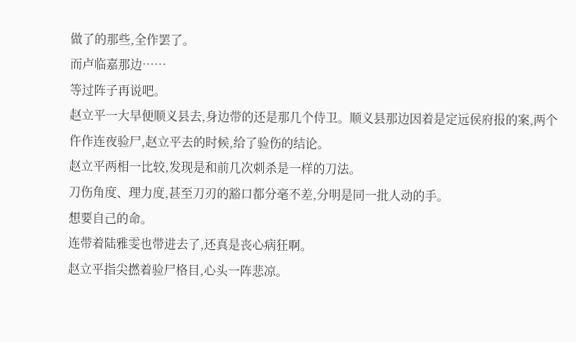做了的那些,全作罢了。
而卢临嘉那边……
等过阵子再说吧。
赵立平一大早便顺义县去,身边带的还是那几个侍卫。顺义县那边因着是定远侯府报的案,两个仵作连夜验尸,赵立平去的时候,给了验伤的结论。
赵立平两相一比较,发现是和前几次刺杀是一样的刀法。
刀伤角度、理力度,甚至刀刃的豁口都分毫不差,分明是同一批人动的手。
想要自己的命。
连带着陆雅雯也带进去了,还真是丧心病狂啊。
赵立平指尖撚着验尸格目,心头一阵悲凉。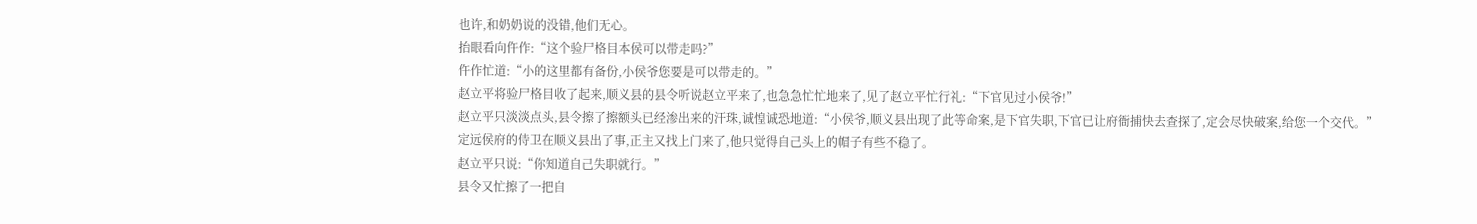也许,和奶奶说的没错,他们无心。
抬眼看向仵作:“这个验尸格目本侯可以带走吗?”
仵作忙道:“小的这里都有备份,小侯爷您要是可以带走的。”
赵立平将验尸格目收了起来,顺义县的县令听说赵立平来了,也急急忙忙地来了,见了赵立平忙行礼:“下官见过小侯爷!”
赵立平只淡淡点头,县令擦了擦额头已经渗出来的汗珠,诚惶诚恐地道:“小侯爷,顺义县出现了此等命案,是下官失职,下官已让府衙捕快去查探了,定会尽快破案,给您一个交代。”
定远侯府的侍卫在顺义县出了事,正主又找上门来了,他只觉得自己头上的帽子有些不稳了。
赵立平只说:“你知道自己失职就行。”
县令又忙擦了一把自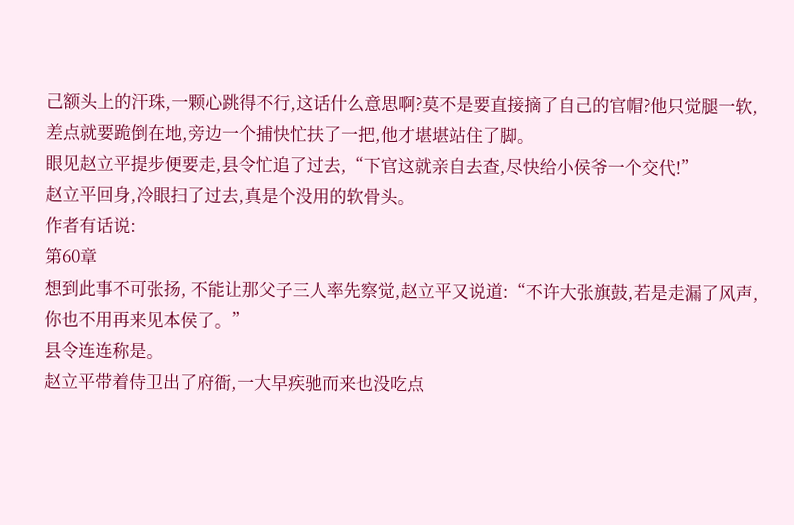己额头上的汗珠,一颗心跳得不行,这话什么意思啊?莫不是要直接摘了自己的官帽?他只觉腿一软,差点就要跪倒在地,旁边一个捕快忙扶了一把,他才堪堪站住了脚。
眼见赵立平提步便要走,县令忙追了过去,“下官这就亲自去查,尽快给小侯爷一个交代!”
赵立平回身,冷眼扫了过去,真是个没用的软骨头。
作者有话说:
第60章
想到此事不可张扬, 不能让那父子三人率先察觉,赵立平又说道:“不许大张旗鼓,若是走漏了风声, 你也不用再来见本侯了。”
县令连连称是。
赵立平带着侍卫出了府衙,一大早疾驰而来也没吃点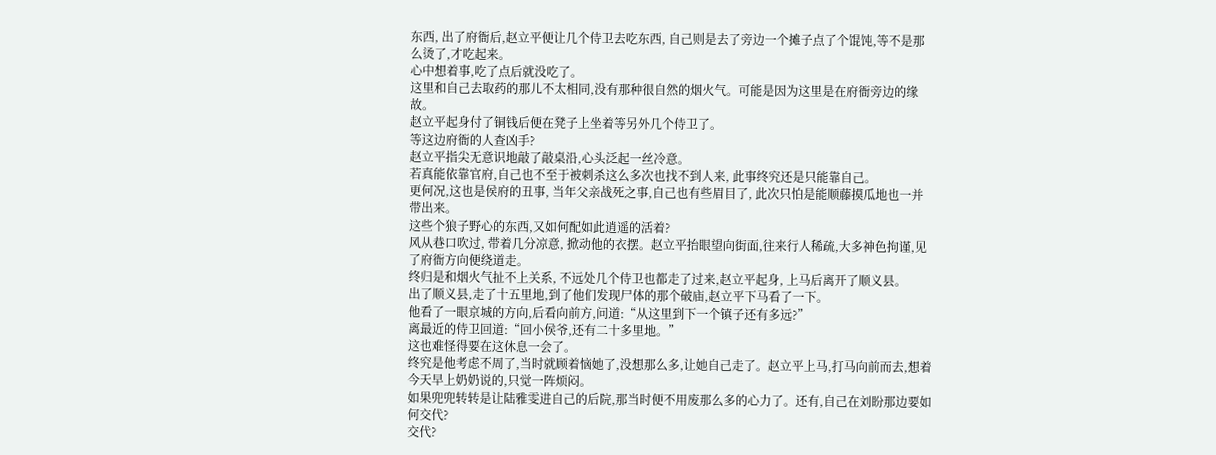东西, 出了府衙后,赵立平便让几个侍卫去吃东西, 自己则是去了旁边一个摊子点了个馄饨,等不是那么烫了,才吃起来。
心中想着事,吃了点后就没吃了。
这里和自己去取药的那儿不太相同,没有那种很自然的烟火气。可能是因为这里是在府衙旁边的缘故。
赵立平起身付了铜钱后便在凳子上坐着等另外几个侍卫了。
等这边府衙的人查凶手?
赵立平指尖无意识地敲了敲桌沿,心头泛起一丝冷意。
若真能依靠官府,自己也不至于被刺杀这么多次也找不到人来, 此事终究还是只能靠自己。
更何况,这也是侯府的丑事, 当年父亲战死之事,自己也有些眉目了, 此次只怕是能顺藤摸瓜地也一并带出来。
这些个狼子野心的东西,又如何配如此逍遥的活着?
风从巷口吹过, 带着几分凉意, 掀动他的衣摆。赵立平抬眼望向街面,往来行人稀疏,大多神色拘谨,见了府衙方向便绕道走。
终归是和烟火气扯不上关系, 不远处几个侍卫也都走了过来,赵立平起身, 上马后离开了顺义县。
出了顺义县,走了十五里地,到了他们发现尸体的那个破庙,赵立平下马看了一下。
他看了一眼京城的方向,后看向前方,问道:“从这里到下一个镇子还有多远?”
离最近的侍卫回道:“回小侯爷,还有二十多里地。”
这也难怪得要在这休息一会了。
终究是他考虑不周了,当时就顾着恼她了,没想那么多,让她自己走了。赵立平上马,打马向前而去,想着今天早上奶奶说的,只觉一阵烦闷。
如果兜兜转转是让陆雅雯进自己的后院,那当时便不用废那么多的心力了。还有,自己在刘盼那边要如何交代?
交代?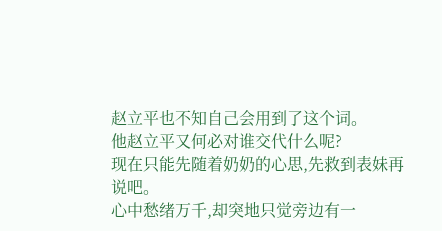赵立平也不知自己会用到了这个词。
他赵立平又何必对谁交代什么呢?
现在只能先随着奶奶的心思,先救到表妹再说吧。
心中愁绪万千,却突地只觉旁边有一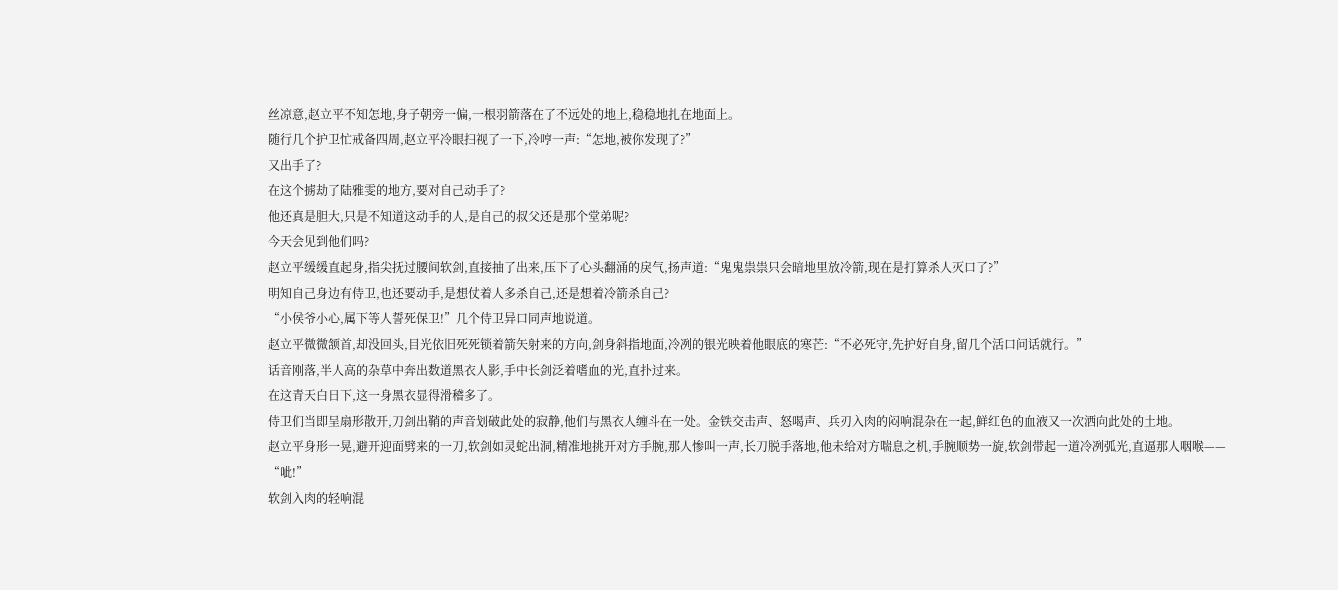丝凉意,赵立平不知怎地,身子朝旁一偏,一根羽箭落在了不远处的地上,稳稳地扎在地面上。
随行几个护卫忙戒备四周,赵立平冷眼扫视了一下,冷哼一声:“怎地,被你发现了?”
又出手了?
在这个掳劫了陆雅雯的地方,要对自己动手了?
他还真是胆大,只是不知道这动手的人,是自己的叔父还是那个堂弟呢?
今天会见到他们吗?
赵立平缓缓直起身,指尖抚过腰间软剑,直接抽了出来,压下了心头翻涌的戾气,扬声道:“鬼鬼祟祟只会暗地里放冷箭,现在是打算杀人灭口了?”
明知自己身边有侍卫,也还要动手,是想仗着人多杀自己,还是想着冷箭杀自己?
“小侯爷小心,属下等人誓死保卫!”几个侍卫异口同声地说道。
赵立平微微颔首,却没回头,目光依旧死死锁着箭矢射来的方向,剑身斜指地面,冷冽的银光映着他眼底的寒芒:“不必死守,先护好自身,留几个活口问话就行。”
话音刚落,半人高的杂草中奔出数道黑衣人影,手中长剑泛着嗜血的光,直扑过来。
在这青天白日下,这一身黑衣显得滑稽多了。
侍卫们当即呈扇形散开,刀剑出鞘的声音划破此处的寂静,他们与黑衣人缠斗在一处。金铁交击声、怒喝声、兵刃入肉的闷响混杂在一起,鲜红色的血液又一次洒向此处的土地。
赵立平身形一晃,避开迎面劈来的一刀,软剑如灵蛇出洞,精准地挑开对方手腕,那人惨叫一声,长刀脱手落地,他未给对方喘息之机,手腕顺势一旋,软剑带起一道冷冽弧光,直逼那人咽喉——
“呲!”
软剑入肉的轻响混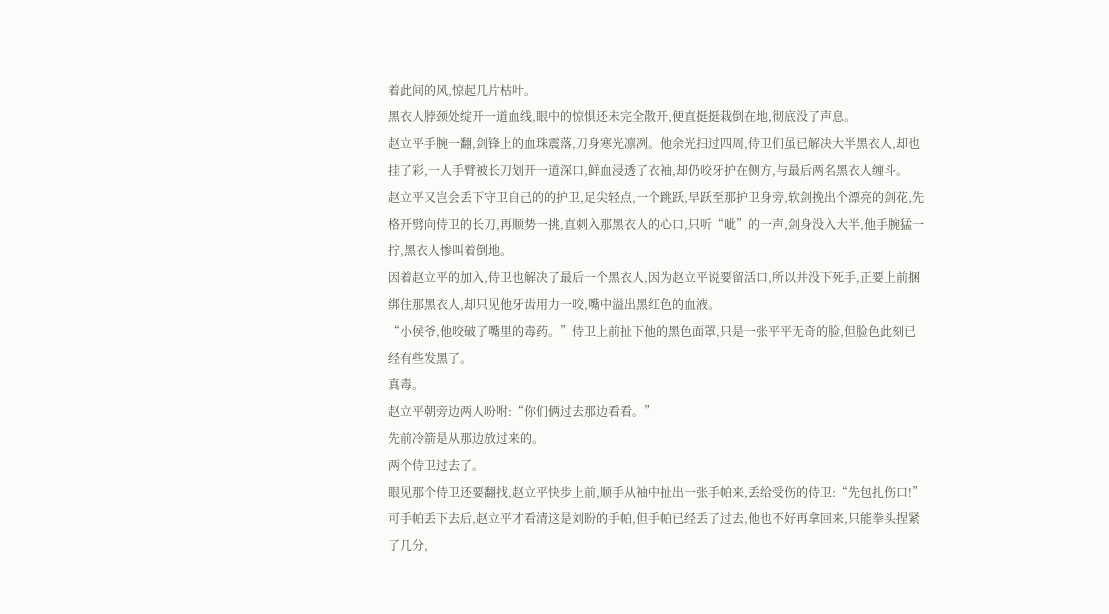着此间的风,惊起几片枯叶。
黑衣人脖颈处绽开一道血线,眼中的惊惧还未完全散开,便直挺挺栽倒在地,彻底没了声息。
赵立平手腕一翻,剑锋上的血珠震落,刀身寒光凛冽。他余光扫过四周,侍卫们虽已解决大半黑衣人,却也挂了彩,一人手臂被长刀划开一道深口,鲜血浸透了衣袖,却仍咬牙护在侧方,与最后两名黑衣人缠斗。
赵立平又岂会丢下守卫自己的的护卫,足尖轻点,一个跳跃,早跃至那护卫身旁,软剑挽出个漂亮的剑花,先格开劈向侍卫的长刀,再顺势一挑,直刺入那黑衣人的心口,只听“呲”的一声,剑身没入大半,他手腕猛一拧,黑衣人惨叫着倒地。
因着赵立平的加入,侍卫也解决了最后一个黑衣人,因为赵立平说要留活口,所以并没下死手,正要上前捆绑住那黑衣人,却只见他牙齿用力一咬,嘴中溢出黑红色的血液。
“小侯爷,他咬破了嘴里的毒药。”侍卫上前扯下他的黑色面罩,只是一张平平无奇的脸,但脸色此刻已经有些发黑了。
真毒。
赵立平朝旁边两人吩咐:“你们俩过去那边看看。”
先前冷箭是从那边放过来的。
两个侍卫过去了。
眼见那个侍卫还要翻找,赵立平快步上前,顺手从袖中扯出一张手帕来,丢给受伤的侍卫:“先包扎伤口!”
可手帕丢下去后,赵立平才看清这是刘盼的手帕,但手帕已经丢了过去,他也不好再拿回来,只能拳头捏紧了几分,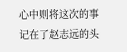心中则将这次的事记在了赵志远的头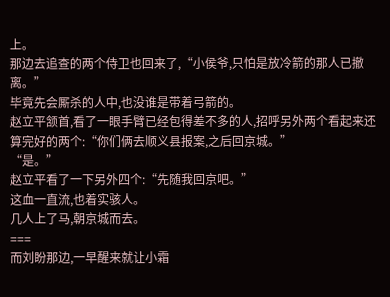上。
那边去追查的两个侍卫也回来了,“小侯爷,只怕是放冷箭的那人已撤离。”
毕竟先会厮杀的人中,也没谁是带着弓箭的。
赵立平颔首,看了一眼手臂已经包得差不多的人,招呼另外两个看起来还算完好的两个:“你们俩去顺义县报案,之后回京城。”
“是。”
赵立平看了一下另外四个:“先随我回京吧。”
这血一直流,也着实骇人。
几人上了马,朝京城而去。
===
而刘盼那边,一早醒来就让小霜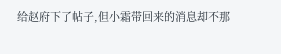给赵府下了帖子,但小霜带回来的消息却不那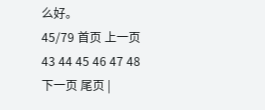么好。
45/79 首页 上一页 43 44 45 46 47 48 下一页 尾页 |